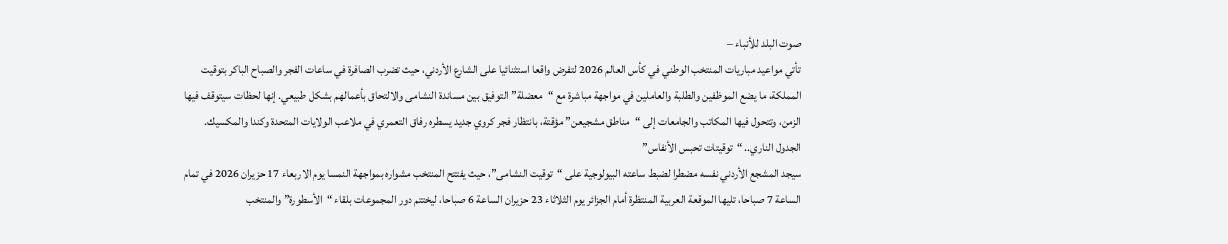صوت البلد للأنباء –
تأتي مواعيد مباريات المنتخب الوطني في كأس العالم 2026 لتفرض واقعا استثنائيا على الشارع الأردني، حيث تضرب الصافرة في ساعات الفجر والصباح الباكر بتوقيت المملكة، ما يضع الموظفين والطلبة والعاملين في مواجهة مباشرة مع “معضلة” التوفيق بين مساندة النشامى والالتحاق بأعمالهم بشكل طبيعي. إنها لحظات سيتوقف فيها الزمن، وتتحول فيها المكاتب والجامعات إلى “مناطق مشجيعن” مؤقتة، بانتظار فجر كروي جديد يسطره رفاق التعمري في ملاعب الولايات المتحدة وكندا والمكسيك.
الجدول الناري.. “توقيتات تحبس الأنفاس”
سيجد المشجع الأردني نفسه مضطرا لضبط ساعته البيولوجية على “توقيت النشامى”، حيث يفتتح المنتخب مشواره بمواجهة النمسا يوم الاربعاء 17 حزيران 2026 في تمام الساعة 7 صباحا، تليها الموقعة العربية المنتظرة أمام الجزائر يوم الثلاثاء 23 حزيران الساعة 6 صباحا، ليختتم دور المجموعات بلقاء “الأسطورة” والمنتخب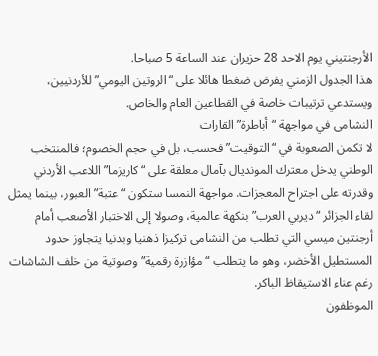الأرجنتيني يوم الاحد 28 حزيران عند الساعة 5 صباحا.
هذا الجدول الزمني يفرض ضغطا هائلا على “الروتين اليومي” للأردنيين، ويستدعي ترتيبات خاصة في القطاعين العام والخاص.
النشامى في مواجهة “أباطرة” القارات
لا تكمن الصعوبة في “التوقيت” فحسب، بل في حجم الخصوم؛ فالمنتخب الوطني يدخل معترك المونديال بآمال معلقة على “كاريزما” اللاعب الأردني وقدرته على اجتراح المعجزات. مواجهة النمسا ستكون “عتبة” العبور، بينما يمثل لقاء الجزائر “ديربي العرب” بنكهة عالمية، وصولا إلى الاختبار الأصعب أمام أرجنتين ميسي التي تطلب من النشامى تركيزا ذهنيا وبدنيا يتجاوز حدود المستطيل الأخضر، وهو ما يتطلب “مؤازرة رقمية” وصوتية من خلف الشاشات رغم عناء الاستيقاظ الباكر.
الموظفون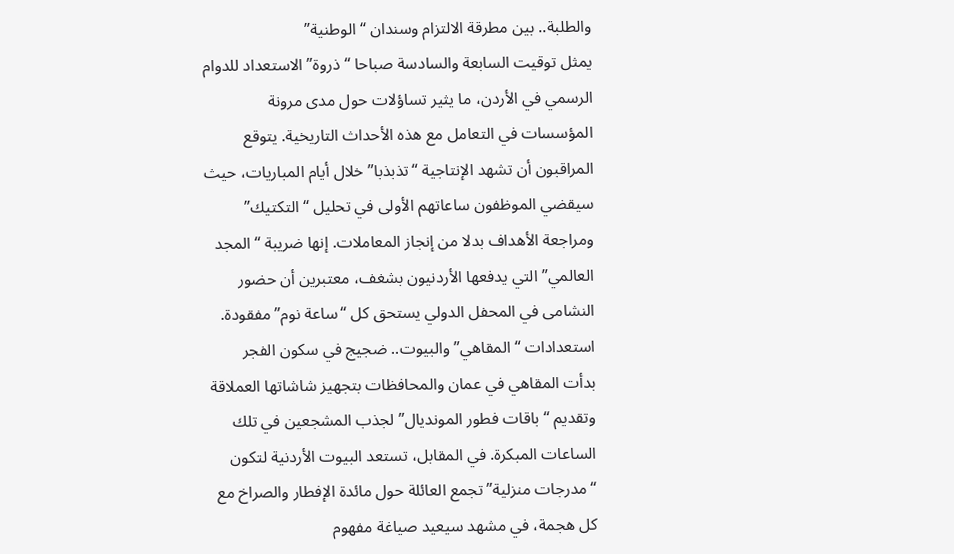والطلبة.. بين مطرقة الالتزام وسندان “الوطنية”
يمثل توقيت السابعة والسادسة صباحا “ذروة” الاستعداد للدوام الرسمي في الأردن، ما يثير تساؤلات حول مدى مرونة المؤسسات في التعامل مع هذه الأحداث التاريخية. يتوقع المراقبون أن تشهد الإنتاجية “تذبذبا” خلال أيام المباريات، حيث سيقضي الموظفون ساعاتهم الأولى في تحليل “التكتيك” ومراجعة الأهداف بدلا من إنجاز المعاملات. إنها ضريبة “المجد العالمي” التي يدفعها الأردنيون بشغف، معتبرين أن حضور النشامى في المحفل الدولي يستحق كل “ساعة نوم” مفقودة.
استعدادات “المقاهي” والبيوت.. ضجيج في سكون الفجر
بدأت المقاهي في عمان والمحافظات بتجهيز شاشاتها العملاقة وتقديم “باقات فطور المونديال” لجذب المشجعين في تلك الساعات المبكرة. في المقابل، تستعد البيوت الأردنية لتكون “مدرجات منزلية” تجمع العائلة حول مائدة الإفطار والصراخ مع كل هجمة، في مشهد سيعيد صياغة مفهوم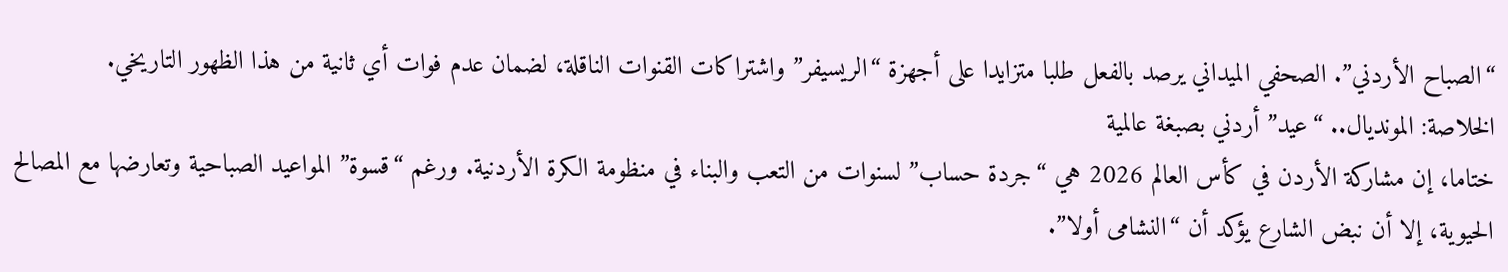“الصباح الأردني”. الصحفي الميداني يرصد بالفعل طلبا متزايدا على أجهزة “الريسيفر” واشتراكات القنوات الناقلة، لضمان عدم فوات أي ثانية من هذا الظهور التاريخي.
الخلاصة: المونديال.. “عيد” أردني بصبغة عالمية
ختاما، إن مشاركة الأردن في كأس العالم 2026 هي “جردة حساب” لسنوات من التعب والبناء في منظومة الكرة الأردنية. ورغم “قسوة” المواعيد الصباحية وتعارضها مع المصالح الحيوية، إلا أن نبض الشارع يؤكد أن “النشامى أولا”.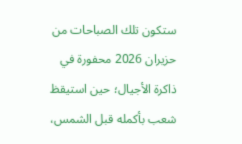ستكون تلك الصباحات من حزيران 2026 محفورة في ذاكرة الأجيال؛ حين استيقظ شعب بأكمله قبل الشمس،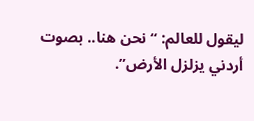ليقول للعالم: “نحن هنا.. بصوت أردني يزلزل الأرض”.